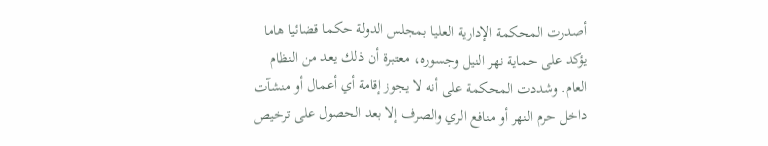أصدرت المحكمة الإدارية العليا بمجلس الدولة حكما قضائيا هاما يؤكد على حماية نهر النيل وجسوره، معتبرة أن ذلك يعد من النظام العام. وشددت المحكمة على أنه لا يجوز إقامة أي أعمال أو منشآت داخل حرم النهر أو منافع الري والصرف إلا بعد الحصول على ترخيص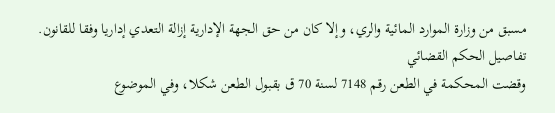مسبق من وزارة الموارد المائية والري، وإلا كان من حق الجهة الإدارية إزالة التعدي إداريا وفقا للقانون.
تفاصيل الحكم القضائي
وقضت المحكمة في الطعن رقم 7148 لسنة 70 ق بقبول الطعن شكلا، وفي الموضوع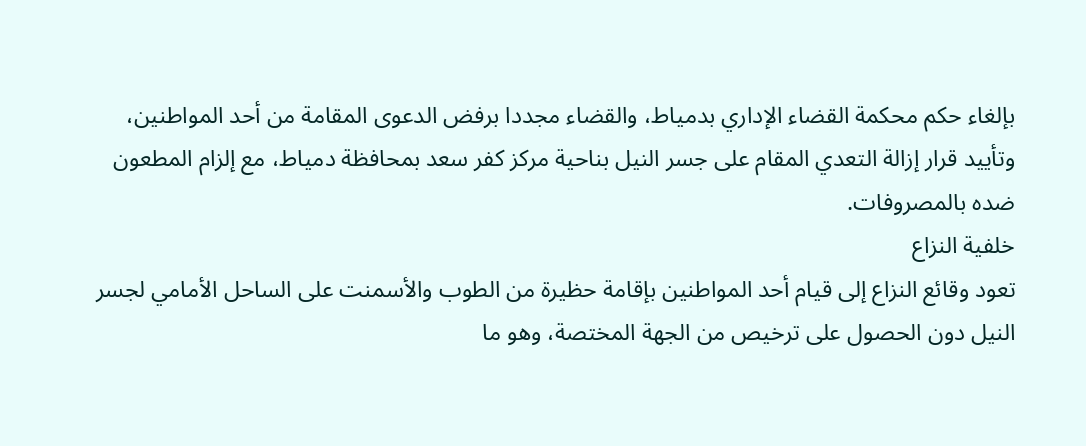بإلغاء حكم محكمة القضاء الإداري بدمياط، والقضاء مجددا برفض الدعوى المقامة من أحد المواطنين، وتأييد قرار إزالة التعدي المقام على جسر النيل بناحية مركز كفر سعد بمحافظة دمياط، مع إلزام المطعون ضده بالمصروفات.
خلفية النزاع
تعود وقائع النزاع إلى قيام أحد المواطنين بإقامة حظيرة من الطوب والأسمنت على الساحل الأمامي لجسر النيل دون الحصول على ترخيص من الجهة المختصة، وهو ما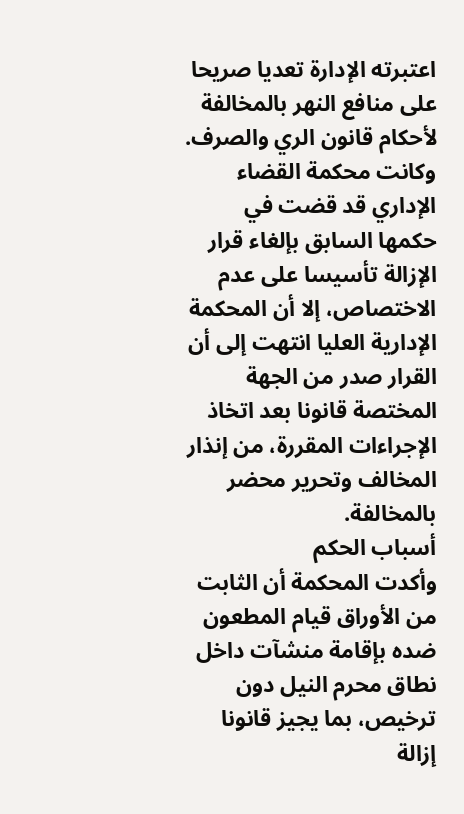اعتبرته الإدارة تعديا صريحا على منافع النهر بالمخالفة لأحكام قانون الري والصرف.
وكانت محكمة القضاء الإداري قد قضت في حكمها السابق بإلغاء قرار الإزالة تأسيسا على عدم الاختصاص، إلا أن المحكمة الإدارية العليا انتهت إلى أن القرار صدر من الجهة المختصة قانونا بعد اتخاذ الإجراءات المقررة، من إنذار المخالف وتحرير محضر بالمخالفة.
أسباب الحكم
وأكدت المحكمة أن الثابت من الأوراق قيام المطعون ضده بإقامة منشآت داخل نطاق محرم النيل دون ترخيص، بما يجيز قانونا إزالة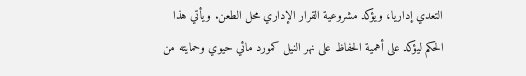التعدي إداريا، ويؤكد مشروعية القرار الإداري محل الطعن. ويأتي هذا الحكم ليؤكد على أهمية الحفاظ على نهر النيل كمورد مائي حيوي وحمايته من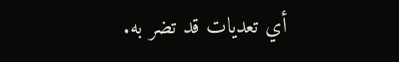أي تعديات قد تضر به.